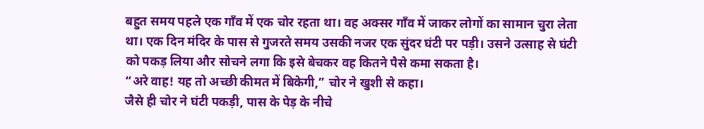बहुत समय पहले एक गाँव में एक चोर रहता था। वह अक्सर गाँव में जाकर लोगों का सामान चुरा लेता था। एक दिन मंदिर के पास से गुजरते समय उसकी नजर एक सुंदर घंटी पर पड़ी। उसने उत्साह से घंटी को पकड़ लिया और सोचने लगा कि इसे बेचकर वह कितने पैसे कमा सकता है।
“अरे वाह! यह तो अच्छी कीमत में बिकेगी,” चोर ने खुशी से कहा।
जैसे ही चोर ने घंटी पकड़ी, पास के पेड़ के नीचे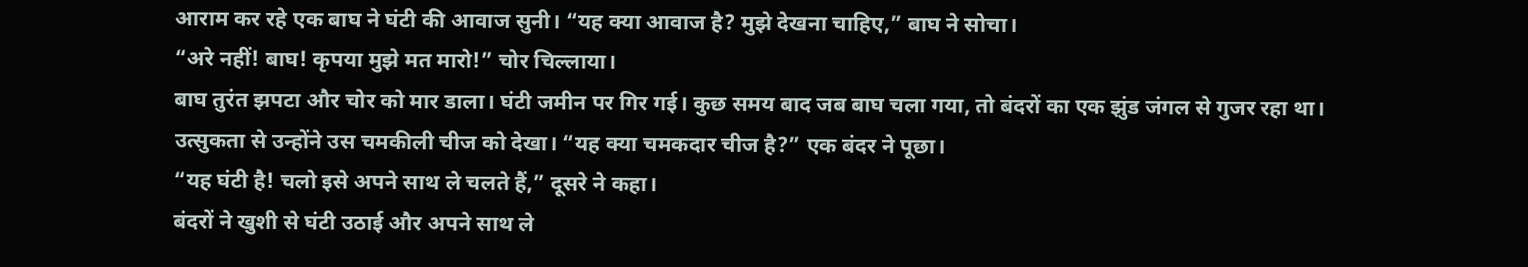आराम कर रहे एक बाघ ने घंटी की आवाज सुनी। “यह क्या आवाज है? मुझे देखना चाहिए,” बाघ ने सोचा।
“अरे नहीं! बाघ! कृपया मुझे मत मारो!” चोर चिल्लाया।
बाघ तुरंत झपटा और चोर को मार डाला। घंटी जमीन पर गिर गई। कुछ समय बाद जब बाघ चला गया, तो बंदरों का एक झुंड जंगल से गुजर रहा था।
उत्सुकता से उन्होंने उस चमकीली चीज को देखा। “यह क्या चमकदार चीज है?” एक बंदर ने पूछा।
“यह घंटी है! चलो इसे अपने साथ ले चलते हैं,” दूसरे ने कहा।
बंदरों ने खुशी से घंटी उठाई और अपने साथ ले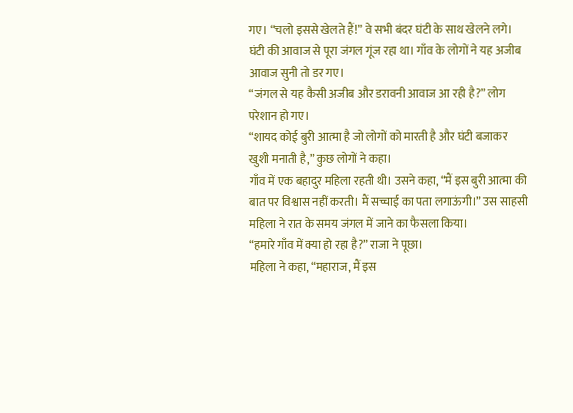गए। “चलो इससे खेलते हैं!” वे सभी बंदर घंटी के साथ खेलने लगे।
घंटी की आवाज से पूरा जंगल गूंज रहा था। गाँव के लोगों ने यह अजीब आवाज सुनी तो डर गए।
“जंगल से यह कैसी अजीब और डरावनी आवाज आ रही है?” लोग परेशान हो गए।
“शायद कोई बुरी आत्मा है जो लोगों को मारती है और घंटी बजाकर खुशी मनाती है,” कुछ लोगों ने कहा।
गाँव में एक बहादुर महिला रहती थी। उसने कहा, “मैं इस बुरी आत्मा की बात पर विश्वास नहीं करती। मैं सच्चाई का पता लगाऊंगी।” उस साहसी महिला ने रात के समय जंगल में जाने का फैसला किया।
“हमारे गाँव में क्या हो रहा है?” राजा ने पूछा।
महिला ने कहा, “महाराज, मैं इस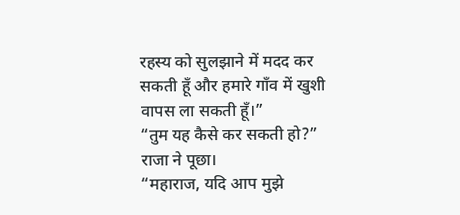रहस्य को सुलझाने में मदद कर सकती हूँ और हमारे गाँव में खुशी वापस ला सकती हूँ।”
“तुम यह कैसे कर सकती हो?” राजा ने पूछा।
“महाराज, यदि आप मुझे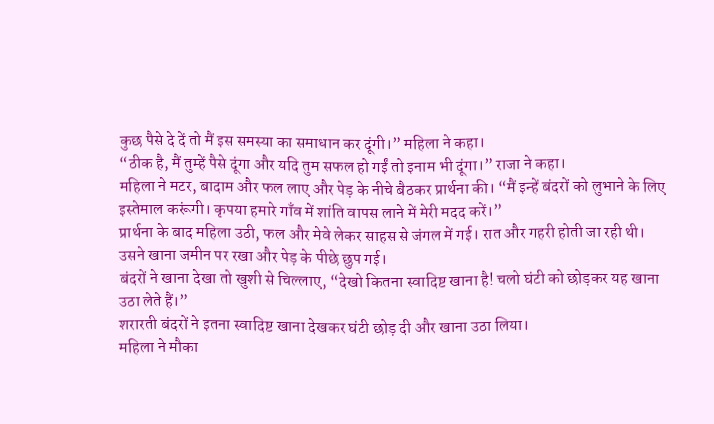कुछ पैसे दे दें तो मैं इस समस्या का समाधान कर दूंगी।” महिला ने कहा।
“ठीक है, मैं तुम्हें पैसे दूंगा और यदि तुम सफल हो गईं तो इनाम भी दूंगा।” राजा ने कहा।
महिला ने मटर, बादाम और फल लाए और पेड़ के नीचे बैठकर प्रार्थना की। “मैं इन्हें बंदरों को लुभाने के लिए इस्तेमाल करूंगी। कृपया हमारे गाँव में शांति वापस लाने में मेरी मदद करें।”
प्रार्थना के बाद महिला उठी, फल और मेवे लेकर साहस से जंगल में गई। रात और गहरी होती जा रही थी। उसने खाना जमीन पर रखा और पेड़ के पीछे छुप गई।
बंदरों ने खाना देखा तो खुशी से चिल्लाए, “देखो कितना स्वादिष्ट खाना है! चलो घंटी को छोड़कर यह खाना उठा लेते हैं।”
शरारती बंदरों ने इतना स्वादिष्ट खाना देखकर घंटी छोड़ दी और खाना उठा लिया।
महिला ने मौका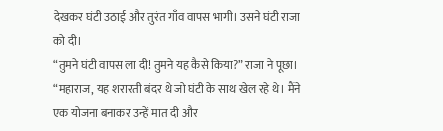देखकर घंटी उठाई और तुरंत गाँव वापस भागी। उसने घंटी राजा को दी।
“तुमने घंटी वापस ला दी! तुमने यह कैसे किया?” राजा ने पूछा।
“महाराज, यह शरारती बंदर थे जो घंटी के साथ खेल रहे थे। मैंने एक योजना बनाकर उन्हें मात दी और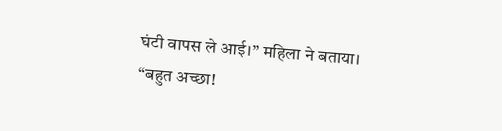घंटी वापस ले आई।” महिला ने बताया।
“बहुत अच्छा!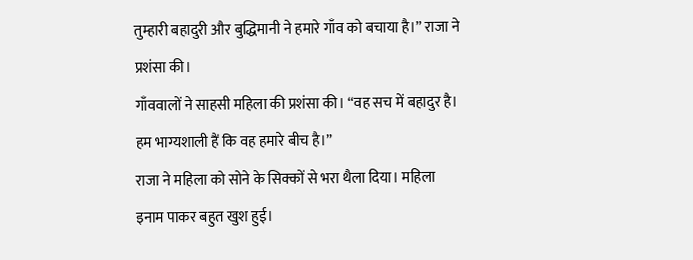तुम्हारी बहादुरी और बुद्धिमानी ने हमारे गाँव को बचाया है।” राजा ने प्रशंसा की।
गाँववालों ने साहसी महिला की प्रशंसा की। “वह सच में बहादुर है। हम भाग्यशाली हैं कि वह हमारे बीच है।”
राजा ने महिला को सोने के सिक्कों से भरा थैला दिया। महिला इनाम पाकर बहुत खुश हुई।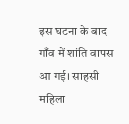इस घटना के बाद गाँव में शांति वापस आ गई। साहसी महिला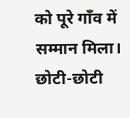को पूरे गाँव में सम्मान मिला।
छोटी-छोटी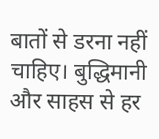बातों से डरना नहीं चाहिए। बुद्धिमानी और साहस से हर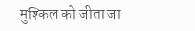मुश्किल को जीता जा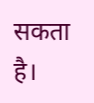सकता है।